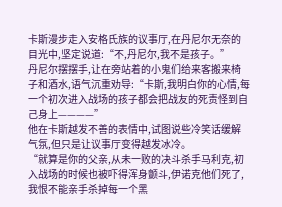卡斯漫步走入安格氏族的议事厅,在丹尼尔无奈的目光中,坚定说道:“不,丹尼尔,我不是孩子。”
丹尼尔摆摆手,让在旁站着的小鬼们给来客搬来椅子和酒水,语气沉重劝导:“卡斯,我明白你的心情,每一个初次进入战场的孩子都会把战友的死责怪到自己身上————”
他在卡斯越发不善的表情中,试图说些冷笑话缓解气氛,但只是让议事厅变得越发冰冷。
“就算是你的父亲,从未一败的决斗杀手马利克,初入战场的时候也被吓得浑身颤斗,伊诺克他们死了,我恨不能亲手杀掉每一个黑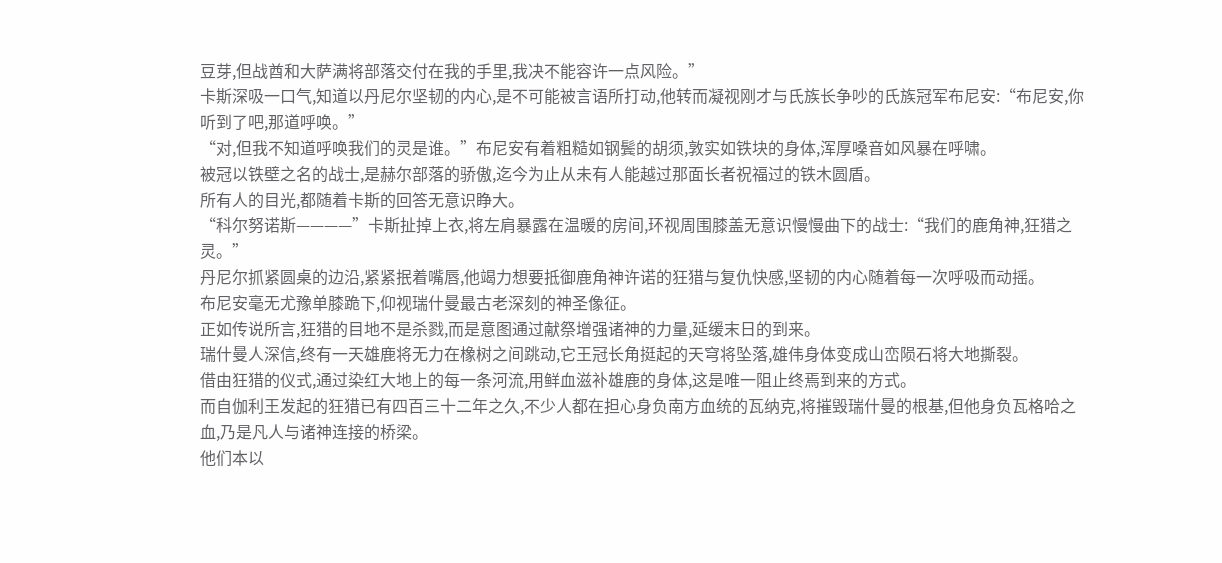豆芽,但战酋和大萨满将部落交付在我的手里,我决不能容许一点风险。”
卡斯深吸一口气,知道以丹尼尔坚韧的内心,是不可能被言语所打动,他转而凝视刚才与氏族长争吵的氏族冠军布尼安:“布尼安,你听到了吧,那道呼唤。”
“对,但我不知道呼唤我们的灵是谁。”布尼安有着粗糙如钢鬓的胡须,敦实如铁块的身体,浑厚嗓音如风暴在呼啸。
被冠以铁壁之名的战士,是赫尔部落的骄傲,迄今为止从未有人能越过那面长者祝福过的铁木圆盾。
所有人的目光,都随着卡斯的回答无意识睁大。
“科尔努诺斯————”卡斯扯掉上衣,将左肩暴露在温暖的房间,环视周围膝盖无意识慢慢曲下的战士:“我们的鹿角神,狂猎之灵。”
丹尼尔抓紧圆桌的边沿,紧紧抿着嘴唇,他竭力想要抵御鹿角神许诺的狂猎与复仇快感,坚韧的内心随着每一次呼吸而动摇。
布尼安毫无尤豫单膝跪下,仰视瑞什曼最古老深刻的神圣像征。
正如传说所言,狂猎的目地不是杀戮,而是意图通过献祭增强诸神的力量,延缓末日的到来。
瑞什曼人深信,终有一天雄鹿将无力在橡树之间跳动,它王冠长角挺起的天穹将坠落,雄伟身体变成山峦陨石将大地撕裂。
借由狂猎的仪式,通过染红大地上的每一条河流,用鲜血滋补雄鹿的身体,这是唯一阻止终焉到来的方式。
而自伽利王发起的狂猎已有四百三十二年之久,不少人都在担心身负南方血统的瓦纳克,将摧毁瑞什曼的根基,但他身负瓦格哈之血,乃是凡人与诸神连接的桥梁。
他们本以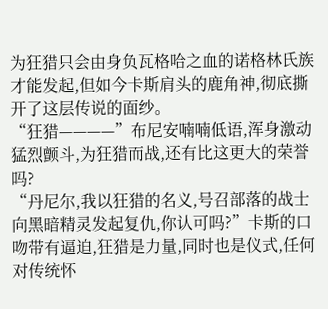为狂猎只会由身负瓦格哈之血的诺格林氏族才能发起,但如今卡斯肩头的鹿角神,彻底撕开了这层传说的面纱。
“狂猎————”布尼安喃喃低语,浑身激动猛烈颤斗,为狂猎而战,还有比这更大的荣誉吗?
“丹尼尔,我以狂猎的名义,号召部落的战士向黑暗精灵发起复仇,你认可吗?”卡斯的口吻带有逼迫,狂猎是力量,同时也是仪式,任何对传统怀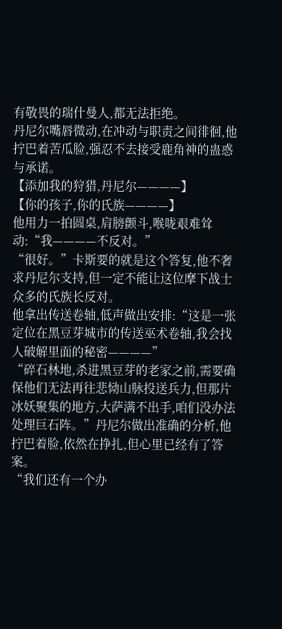有敬畏的瑞什曼人,都无法拒绝。
丹尼尔嘴唇微动,在冲动与职责之间徘徊,他拧巴着苦瓜脸,强忍不去接受鹿角神的蛊惑与承诺。
【添加我的狩猎,丹尼尔————】
【你的孩子,你的氏族————】
他用力一拍圆桌,肩膀颤斗,喉咙艰难耸动:“我————不反对。”
“很好。”卡斯要的就是这个答复,他不奢求丹尼尔支持,但一定不能让这位摩下战士众多的氏族长反对。
他拿出传送卷轴,低声做出安排:“这是一张定位在黑豆芽城市的传送巫术卷轴,我会找人破解里面的秘密————”
“碎石林地,杀进黑豆芽的老家之前,需要确保他们无法再往悲恸山脉投送兵力,但那片冰妖聚集的地方,大萨满不出手,咱们没办法处理巨石阵。”丹尼尔做出准确的分析,他拧巴着脸,依然在挣扎,但心里已经有了答案。
“我们还有一个办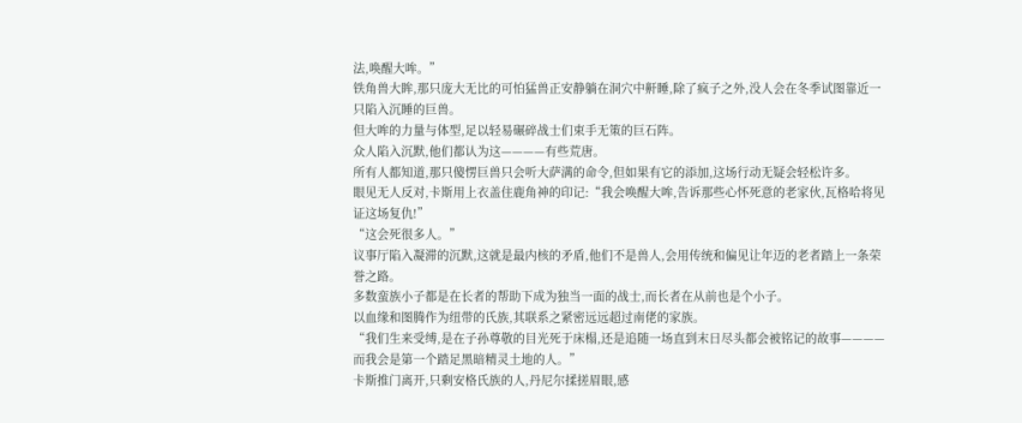法,唤醒大哞。”
铁角兽大眸,那只庞大无比的可怕猛兽正安静躺在洞穴中鼾睡,除了疯子之外,没人会在冬季试图靠近一只陷入沉睡的巨兽。
但大哞的力量与体型,足以轻易碾碎战士们束手无策的巨石阵。
众人陷入沉默,他们都认为这————有些荒唐。
所有人都知道,那只傻愣巨兽只会听大萨满的命令,但如果有它的添加,这场行动无疑会轻松许多。
眼见无人反对,卡斯用上衣盖住鹿角神的印记:“我会唤醒大哞,告诉那些心怀死意的老家伙,瓦格哈将见证这场复仇!”
“这会死很多人。”
议事厅陷入凝滞的沉默,这就是最内核的矛盾,他们不是兽人,会用传统和偏见让年迈的老者踏上一条荣誉之路。
多数蛮族小子都是在长者的帮助下成为独当一面的战士,而长者在从前也是个小子。
以血缘和图腾作为纽带的氏族,其联系之紧密远远超过南佬的家族。
“我们生来受缚,是在子孙尊敬的目光死于床榻,还是追随一场直到末日尽头都会被铭记的故事————而我会是第一个踏足黑暗精灵土地的人。”
卡斯推门离开,只剩安格氏族的人,丹尼尔揉搓眉眼,感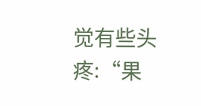觉有些头疼:“果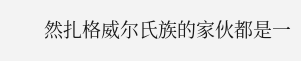然扎格威尔氏族的家伙都是一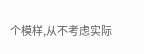个模样,从不考虑实际